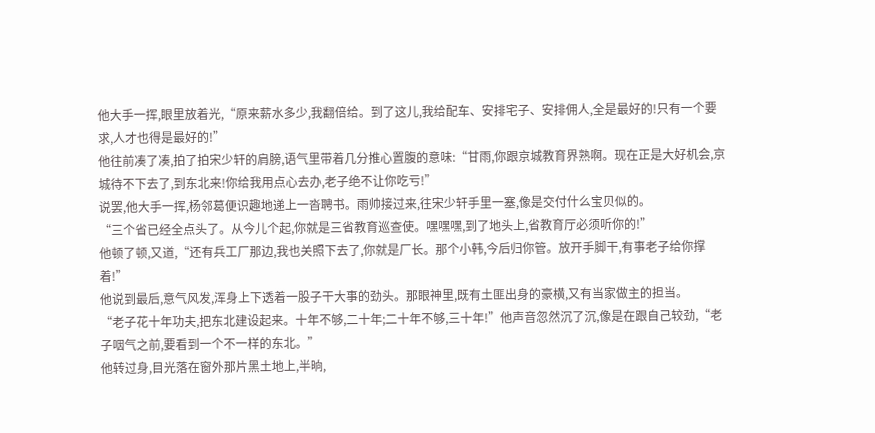他大手一挥,眼里放着光,“原来薪水多少,我翻倍给。到了这儿,我给配车、安排宅子、安排佣人,全是最好的!只有一个要求,人才也得是最好的!”
他往前凑了凑,拍了拍宋少轩的肩膀,语气里带着几分推心置腹的意味:“甘雨,你跟京城教育界熟啊。现在正是大好机会,京城待不下去了,到东北来!你给我用点心去办,老子绝不让你吃亏!”
说罢,他大手一挥,杨邻葛便识趣地递上一沓聘书。雨帅接过来,往宋少轩手里一塞,像是交付什么宝贝似的。
“三个省已经全点头了。从今儿个起,你就是三省教育巡查使。嘿嘿嘿,到了地头上,省教育厅必须听你的!”
他顿了顿,又道,“还有兵工厂那边,我也关照下去了,你就是厂长。那个小韩,今后归你管。放开手脚干,有事老子给你撑着!”
他说到最后,意气风发,浑身上下透着一股子干大事的劲头。那眼神里,既有土匪出身的豪横,又有当家做主的担当。
“老子花十年功夫,把东北建设起来。十年不够,二十年;二十年不够,三十年!”他声音忽然沉了沉,像是在跟自己较劲,“老子咽气之前,要看到一个不一样的东北。”
他转过身,目光落在窗外那片黑土地上,半晌,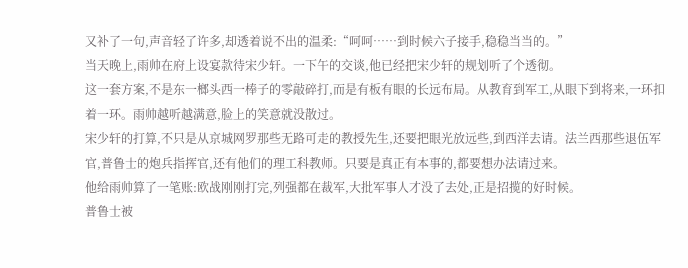又补了一句,声音轻了许多,却透着说不出的温柔:“呵呵……到时候六子接手,稳稳当当的。”
当天晚上,雨帅在府上设宴款待宋少轩。一下午的交谈,他已经把宋少轩的规划听了个透彻。
这一套方案,不是东一榔头西一棒子的零敲碎打,而是有板有眼的长远布局。从教育到军工,从眼下到将来,一环扣着一环。雨帅越听越满意,脸上的笑意就没散过。
宋少轩的打算,不只是从京城网罗那些无路可走的教授先生,还要把眼光放远些,到西洋去请。法兰西那些退伍军官,普鲁士的炮兵指挥官,还有他们的理工科教师。只要是真正有本事的,都要想办法请过来。
他给雨帅算了一笔账:欧战刚刚打完,列强都在裁军,大批军事人才没了去处,正是招揽的好时候。
普鲁士被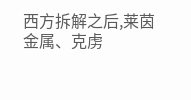西方拆解之后,莱茵金属、克虏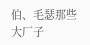伯、毛瑟那些大厂子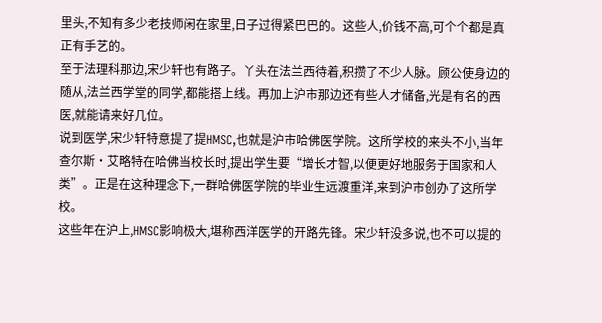里头,不知有多少老技师闲在家里,日子过得紧巴巴的。这些人,价钱不高,可个个都是真正有手艺的。
至于法理科那边,宋少轩也有路子。丫头在法兰西待着,积攒了不少人脉。顾公使身边的随从,法兰西学堂的同学,都能搭上线。再加上沪市那边还有些人才储备,光是有名的西医,就能请来好几位。
说到医学,宋少轩特意提了提HMSC,也就是沪市哈佛医学院。这所学校的来头不小,当年查尔斯·艾略特在哈佛当校长时,提出学生要“增长才智,以便更好地服务于国家和人类”。正是在这种理念下,一群哈佛医学院的毕业生远渡重洋,来到沪市创办了这所学校。
这些年在沪上,HMSC影响极大,堪称西洋医学的开路先锋。宋少轩没多说,也不可以提的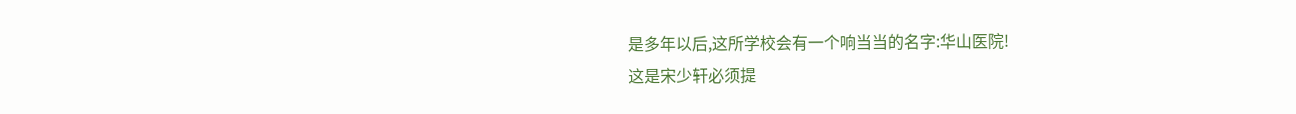是多年以后,这所学校会有一个响当当的名字:华山医院!
这是宋少轩必须提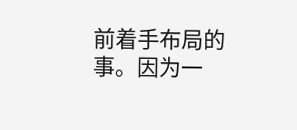前着手布局的事。因为一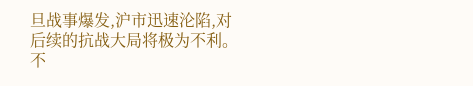旦战事爆发,沪市迅速沦陷,对后续的抗战大局将极为不利。不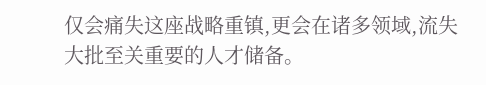仅会痛失这座战略重镇,更会在诸多领域,流失大批至关重要的人才储备。